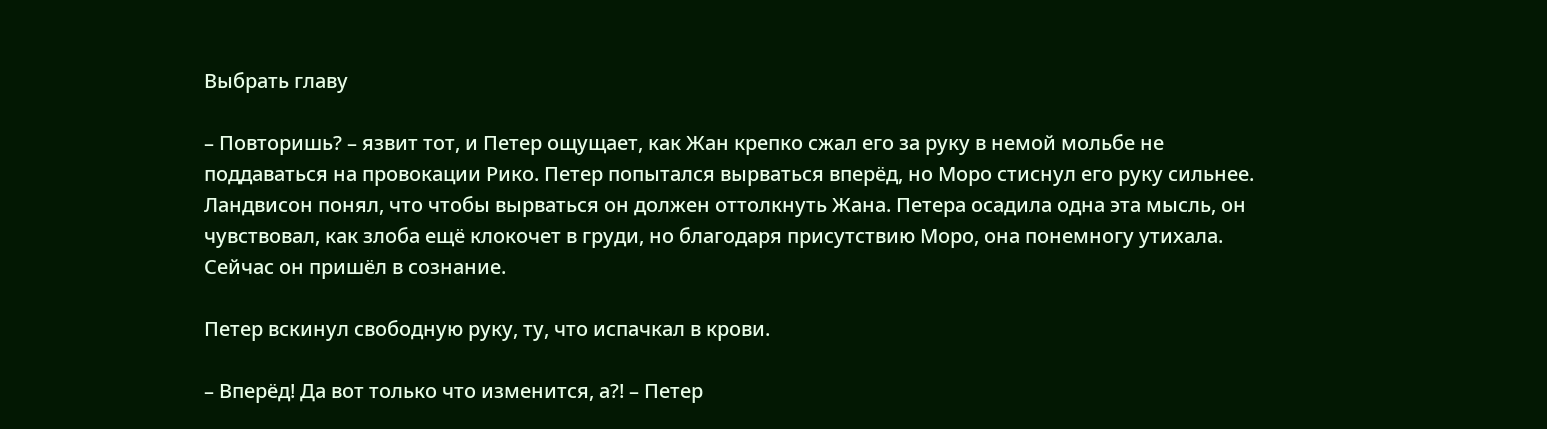Выбрать главу

– Повторишь? – язвит тот, и Петер ощущает, как Жан крепко сжал его за руку в немой мольбе не поддаваться на провокации Рико. Петер попытался вырваться вперёд, но Моро стиснул его руку сильнее. Ландвисон понял, что чтобы вырваться он должен оттолкнуть Жана. Петера осадила одна эта мысль, он чувствовал, как злоба ещё клокочет в груди, но благодаря присутствию Моро, она понемногу утихала. Сейчас он пришёл в сознание.

Петер вскинул свободную руку, ту, что испачкал в крови.

– Вперёд! Да вот только что изменится, а?! – Петер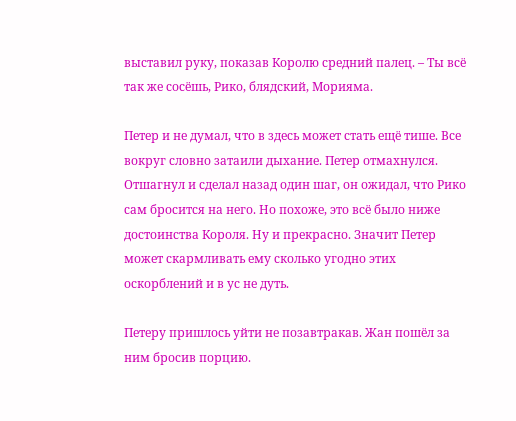выставил руку, показав Королю средний палец. – Ты всё так же сосёшь, Рико, блядский, Морияма.

Петер и не думал, что в здесь может стать ещё тише. Все вокруг словно затаили дыхание. Петер отмахнулся. Отшагнул и сделал назад один шаг, он ожидал, что Рико сам бросится на него. Но похоже, это всё было ниже достоинства Короля. Ну и прекрасно. Значит Петер может скармливать ему сколько угодно этих оскорблений и в ус не дуть.

Петеру пришлось уйти не позавтракав. Жан пошёл за ним бросив порцию.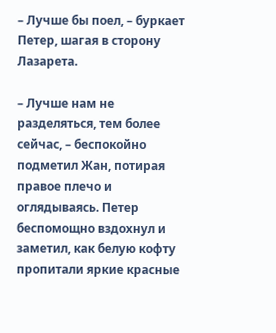– Лучше бы поел, – буркает Петер, шагая в сторону Лазарета.

– Лучше нам не разделяться, тем более сейчас, – беспокойно подметил Жан, потирая правое плечо и оглядываясь. Петер беспомощно вздохнул и заметил, как белую кофту пропитали яркие красные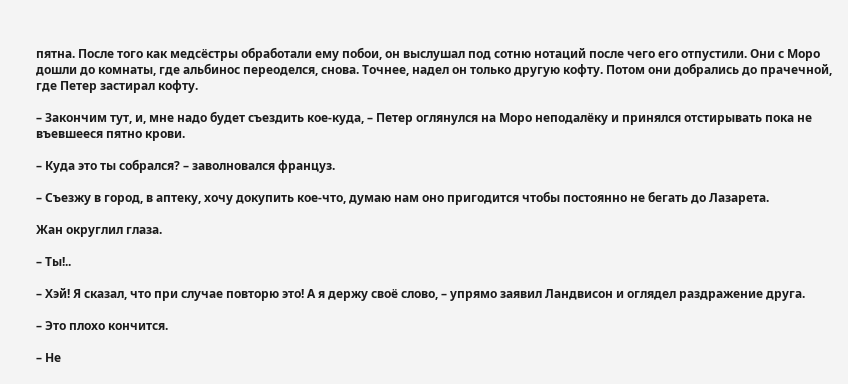пятна. После того как медсёстры обработали ему побои, он выслушал под сотню нотаций после чего его отпустили. Они с Моро дошли до комнаты, где альбинос переоделся, снова. Точнее, надел он только другую кофту. Потом они добрались до прачечной, где Петер застирал кофту.

– Закончим тут, и, мне надо будет съездить кое-куда, – Петер оглянулся на Моро неподалёку и принялся отстирывать пока не въевшееся пятно крови.

– Куда это ты собрался? – заволновался француз.

– Съезжу в город, в аптеку, хочу докупить кое-что, думаю нам оно пригодится чтобы постоянно не бегать до Лазарета.

Жан округлил глаза.

– Ты!..

– Хэй! Я сказал, что при случае повторю это! А я держу своё слово, – упрямо заявил Ландвисон и оглядел раздражение друга.

– Это плохо кончится.

– Не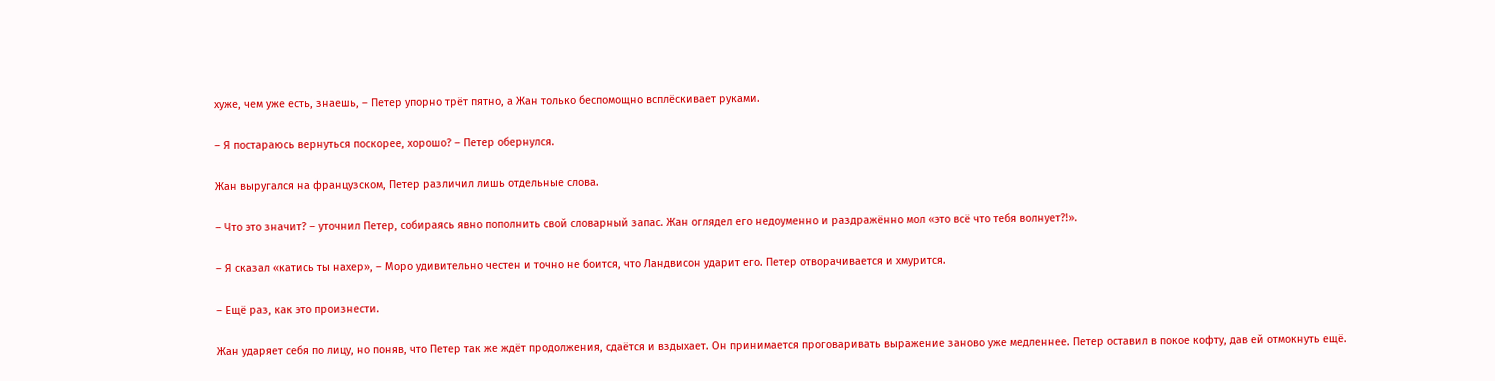хуже, чем уже есть, знаешь, – Петер упорно трёт пятно, а Жан только беспомощно всплёскивает руками.

– Я постараюсь вернуться поскорее, хорошо? – Петер обернулся.

Жан выругался на французском, Петер различил лишь отдельные слова.

– Что это значит? – уточнил Петер, собираясь явно пополнить свой словарный запас. Жан оглядел его недоуменно и раздражённо мол «это всё что тебя волнует?!».

– Я сказал «катись ты нахер», – Моро удивительно честен и точно не боится, что Ландвисон ударит его. Петер отворачивается и хмурится.

– Ещё раз, как это произнести.

Жан ударяет себя по лицу, но поняв, что Петер так же ждёт продолжения, сдаётся и вздыхает. Он принимается проговаривать выражение заново уже медленнее. Петер оставил в покое кофту, дав ей отмокнуть ещё.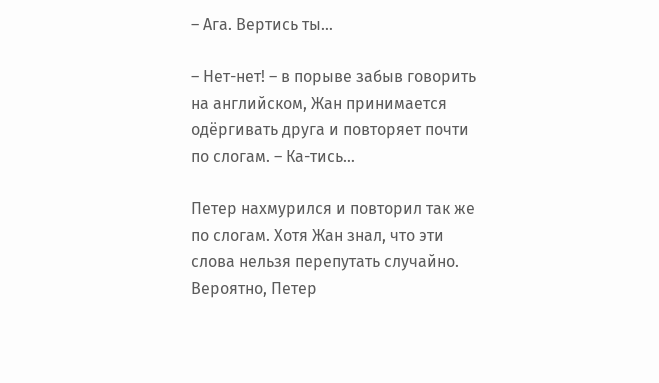– Ага. Вертись ты…

– Нет-нет! – в порыве забыв говорить на английском, Жан принимается одёргивать друга и повторяет почти по слогам. – Ка-тись…

Петер нахмурился и повторил так же по слогам. Хотя Жан знал, что эти слова нельзя перепутать случайно. Вероятно, Петер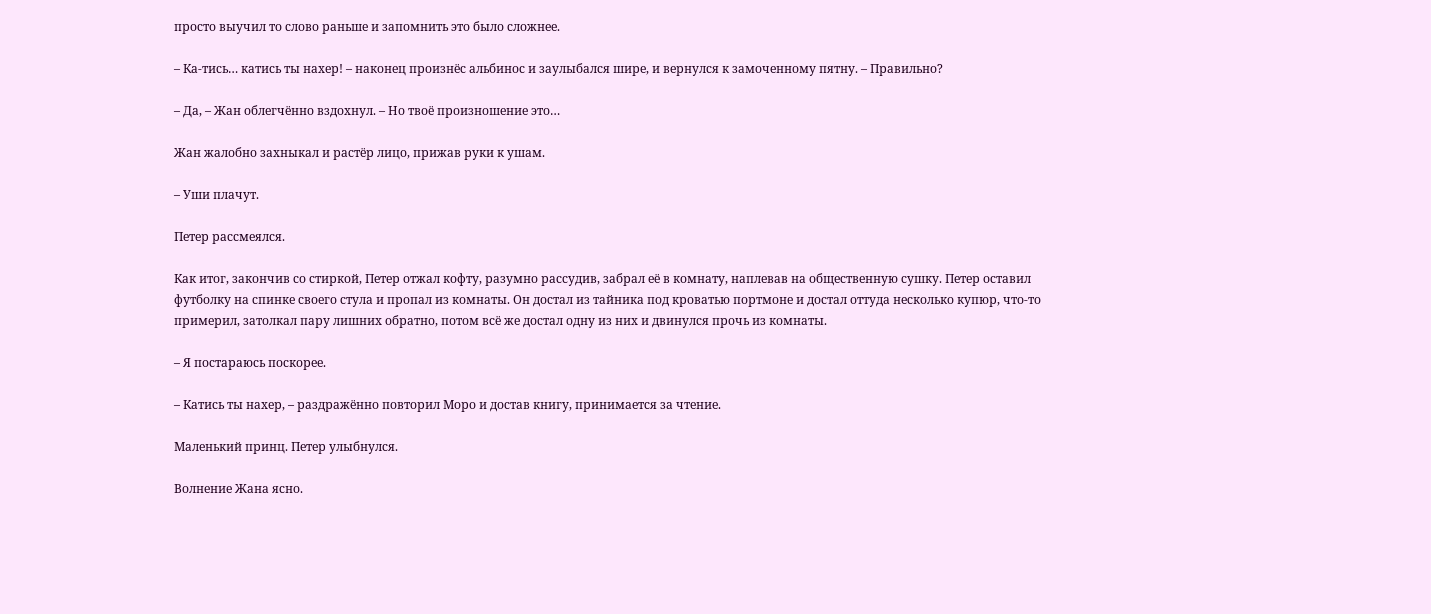просто выучил то слово раньше и запомнить это было сложнее.

– Ка-тись… катись ты нахер! – наконец произнёс альбинос и заулыбался шире, и вернулся к замоченному пятну. – Правильно?

– Да, – Жан облегчённо вздохнул. – Но твоё произношение это…

Жан жалобно захныкал и растёр лицо, прижав руки к ушам.

– Уши плачут.

Петер рассмеялся.

Как итог, закончив со стиркой, Петер отжал кофту, разумно рассудив, забрал её в комнату, наплевав на общественную сушку. Петер оставил футболку на спинке своего стула и пропал из комнаты. Он достал из тайника под кроватью портмоне и достал оттуда несколько купюр, что-то примерил, затолкал пару лишних обратно, потом всё же достал одну из них и двинулся прочь из комнаты.

– Я постараюсь поскорее.

– Катись ты нахер, – раздражённо повторил Моро и достав книгу, принимается за чтение.

Маленький принц. Петер улыбнулся.

Волнение Жана ясно.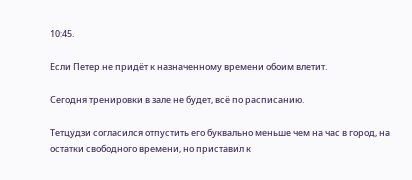10:45.

Если Петер не придёт к назначенному времени обоим влетит.

Сегодня тренировки в зале не будет, всё по расписанию.

Тетцудзи согласился отпустить его буквально меньше чем на час в город, на остатки свободного времени, но приставил к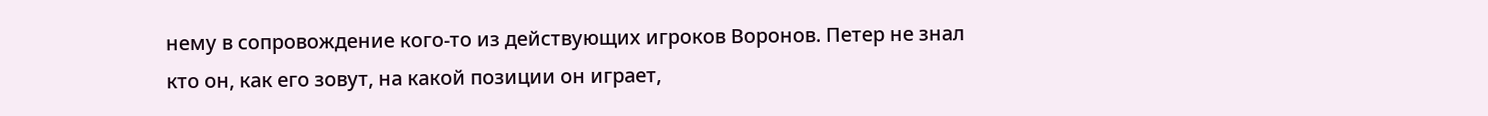нему в сопровождение кого-то из действующих игроков Воронов. Петер не знал кто он, как его зовут, на какой позиции он играет,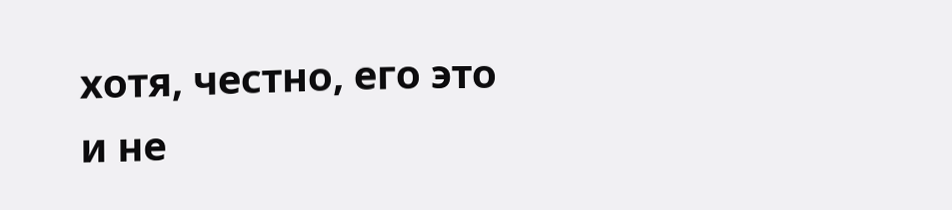хотя, честно, его это и не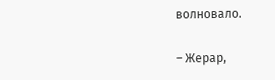волновало.

– Жерар,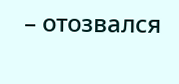– отозвался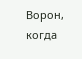Ворон, когда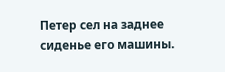Петер сел на заднее сиденье его машины.